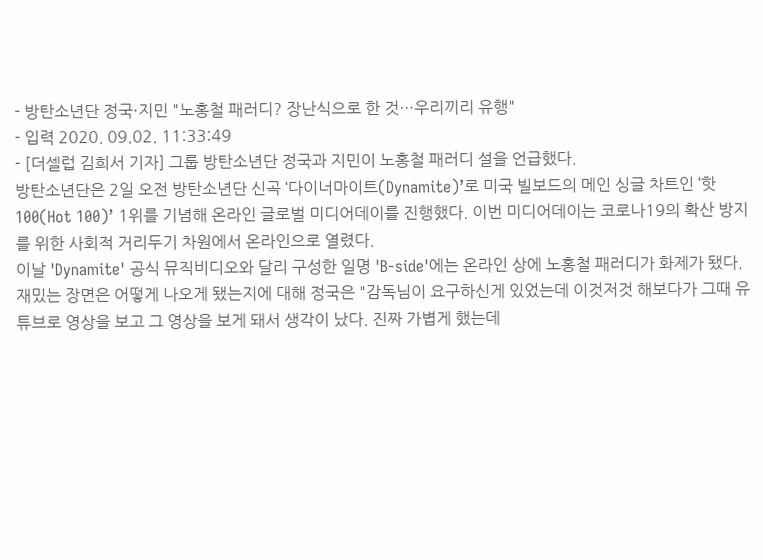- 방탄소년단 정국·지민 "노홍철 패러디? 장난식으로 한 것…우리끼리 유행"
- 입력 2020. 09.02. 11:33:49
- [더셀럽 김희서 기자] 그룹 방탄소년단 정국과 지민이 노홍철 패러디 설을 언급했다.
방탄소년단은 2일 오전 방탄소년단 신곡 ‘다이너마이트(Dynamite)’로 미국 빌보드의 메인 싱글 차트인 ‘핫 100(Hot 100)’ 1위를 기념해 온라인 글로벌 미디어데이를 진행했다. 이번 미디어데이는 코로나19의 확산 방지를 위한 사회적 거리두기 차원에서 온라인으로 열렸다.
이날 'Dynamite' 공식 뮤직비디오와 달리 구성한 일명 'B-side'에는 온라인 상에 노홍철 패러디가 화제가 됐다. 재밌는 장면은 어떻게 나오게 됐는지에 대해 정국은 "감독님이 요구하신게 있었는데 이것저것 해보다가 그때 유튜브로 영상을 보고 그 영상을 보게 돼서 생각이 났다. 진짜 가볍게 했는데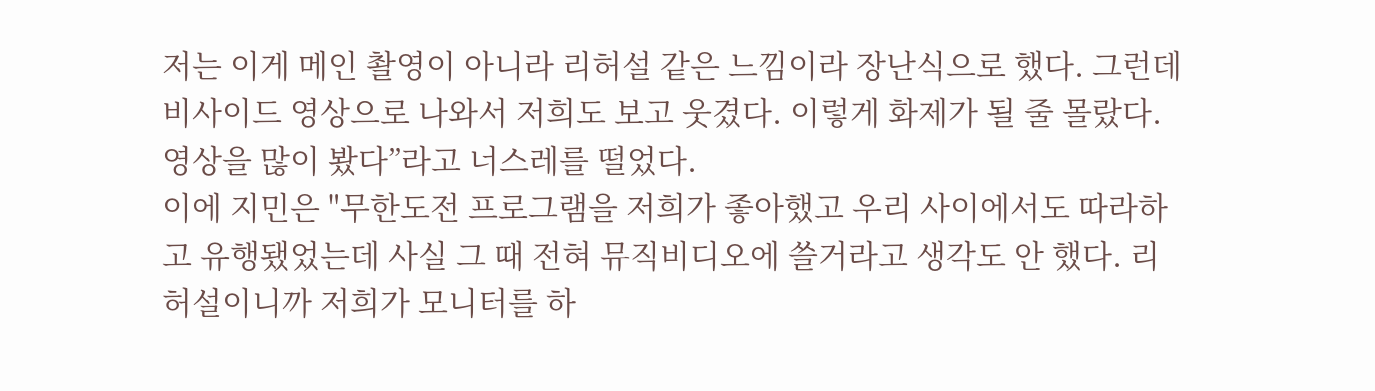저는 이게 메인 촬영이 아니라 리허설 같은 느낌이라 장난식으로 했다. 그런데 비사이드 영상으로 나와서 저희도 보고 웃겼다. 이렇게 화제가 될 줄 몰랐다. 영상을 많이 봤다”라고 너스레를 떨었다.
이에 지민은 "무한도전 프로그램을 저희가 좋아했고 우리 사이에서도 따라하고 유행됐었는데 사실 그 때 전혀 뮤직비디오에 쓸거라고 생각도 안 했다. 리허설이니까 저희가 모니터를 하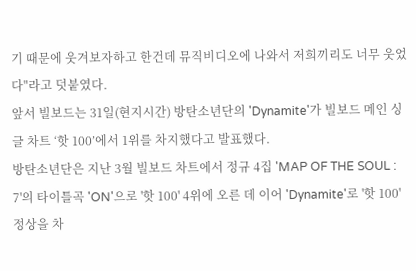기 때문에 웃겨보자하고 한건데 뮤직비디오에 나와서 저희끼리도 너무 웃었다"라고 덧붙였다.
앞서 빌보드는 31일(현지시간) 방탄소년단의 'Dynamite'가 빌보드 메인 싱글 차트 ‘핫 100’에서 1위를 차지했다고 발표했다.
방탄소년단은 지난 3월 빌보드 차트에서 정규 4집 'MAP OF THE SOUL : 7'의 타이틀곡 'ON'으로 '핫 100' 4위에 오른 데 이어 'Dynamite'로 '핫 100' 정상을 차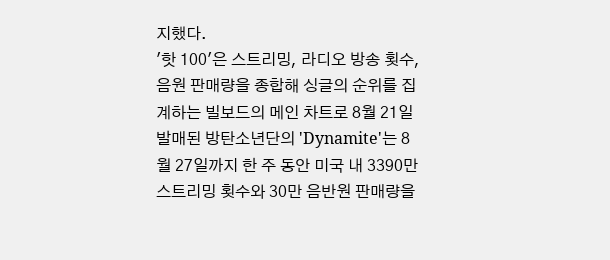지했다.
'핫 100'은 스트리밍, 라디오 방송 횟수, 음원 판매량을 종합해 싱글의 순위를 집계하는 빌보드의 메인 차트로 8월 21일 발매된 방탄소년단의 'Dynamite'는 8월 27일까지 한 주 동안 미국 내 3390만 스트리밍 횟수와 30만 음반원 판매량을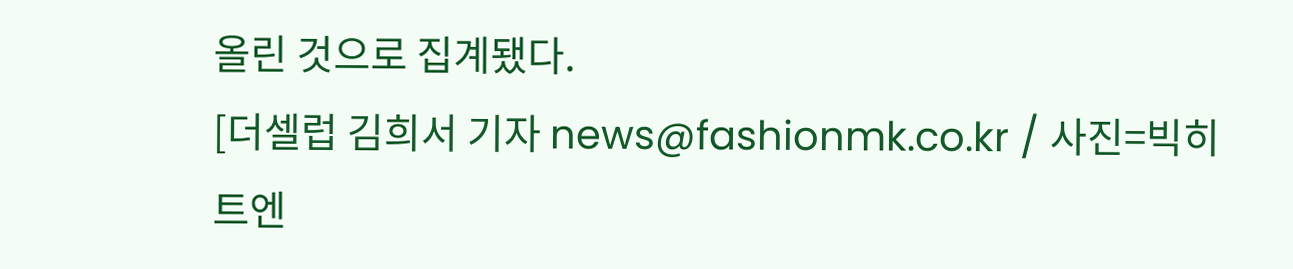올린 것으로 집계됐다.
[더셀럽 김희서 기자 news@fashionmk.co.kr / 사진=빅히트엔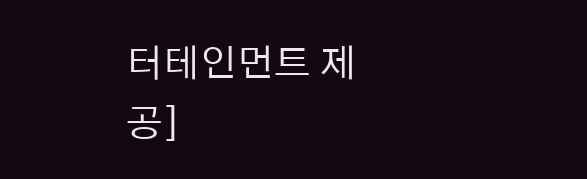터테인먼트 제공]